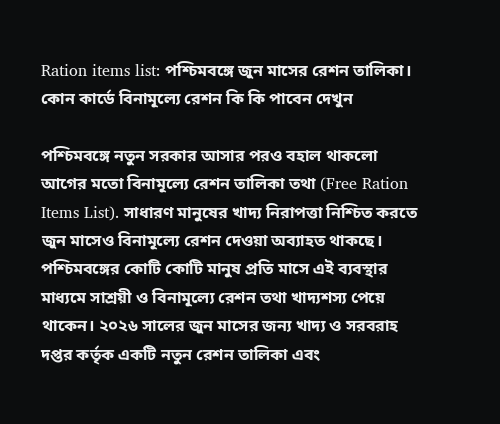Ration items list: পশ্চিমবঙ্গে জুন মাসের রেশন তালিকা। কোন কার্ডে বিনামূল্যে রেশন কি কি পাবেন দেখুন

পশ্চিমবঙ্গে নতুন সরকার আসার পরও বহাল থাকলো আগের মতো বিনামূল্যে রেশন তালিকা তথা (Free Ration Items List). সাধারণ মানুষের খাদ্য নিরাপত্তা নিশ্চিত করতে জুন মাসেও বিনামূল্যে রেশন দেওয়া অব্যাহত থাকছে। পশ্চিমবঙ্গের কোটি কোটি মানুষ প্রতি মাসে এই ব্যবস্থার মাধ্যমে সাশ্রয়ী ও বিনামূল্যে রেশন তথা খাদ্যশস্য পেয়ে থাকেন। ২০২৬ সালের জুন মাসের জন্য খাদ্য ও সরবরাহ দপ্তর কর্তৃক একটি নতুন রেশন তালিকা এবং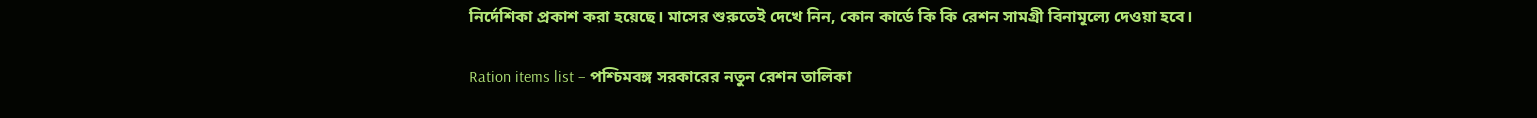নির্দেশিকা প্রকাশ করা হয়েছে। মাসের শুরুতেই দেখে নিন, কোন কার্ডে কি কি রেশন সামগ্রী বিনামূল্যে দেওয়া হবে।

Ration items list – পশ্চিমবঙ্গ সরকারের নতুন রেশন তালিকা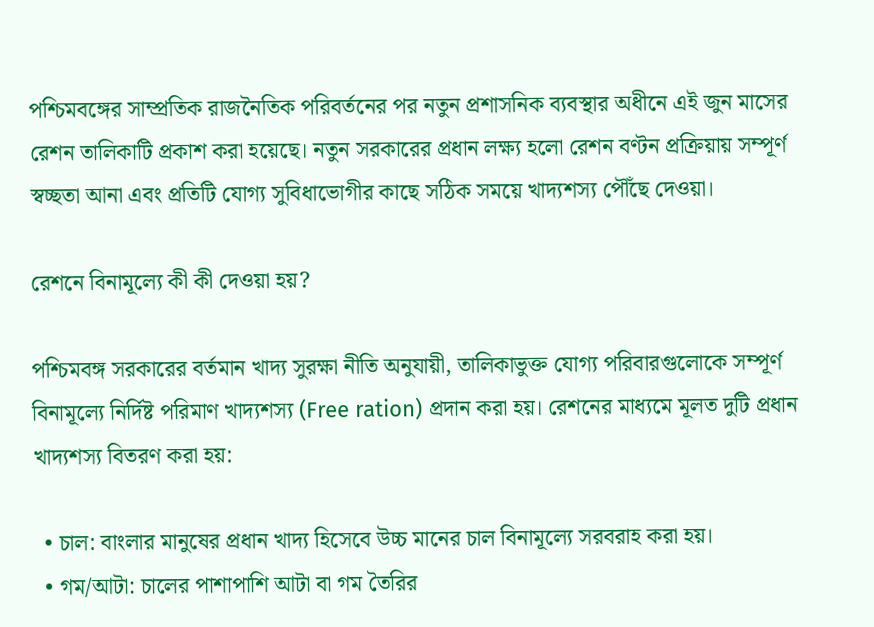পশ্চিমবঙ্গের সাম্প্রতিক রাজনৈতিক পরিবর্তনের পর নতুন প্রশাসনিক ব্যবস্থার অধীনে এই জুন মাসের রেশন তালিকাটি প্রকাশ করা হয়েছে। নতুন সরকারের প্রধান লক্ষ্য হলো রেশন বণ্টন প্রক্রিয়ায় সম্পূর্ণ স্বচ্ছতা আনা এবং প্রতিটি যোগ্য সুবিধাভোগীর কাছে সঠিক সময়ে খাদ্যশস্য পৌঁছে দেওয়া।

রেশনে বিনামূল্যে কী কী দেওয়া হয়?

পশ্চিমবঙ্গ সরকারের বর্তমান খাদ্য সুরক্ষা নীতি অনুযায়ী, তালিকাভুক্ত যোগ্য পরিবারগুলোকে সম্পূর্ণ বিনামূল্যে নির্দিষ্ট পরিমাণ খাদ্যশস্য (Free ration) প্রদান করা হয়। রেশনের মাধ্যমে মূলত দুটি প্রধান খাদ্যশস্য বিতরণ করা হয়:

  • চাল: বাংলার মানুষের প্রধান খাদ্য হিসেবে উচ্চ মানের চাল বিনামূল্যে সরবরাহ করা হয়।
  • গম/আটা: চালের পাশাপাশি আটা বা গম তৈরির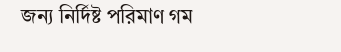জন্য নির্দিষ্ট পরিমাণ গম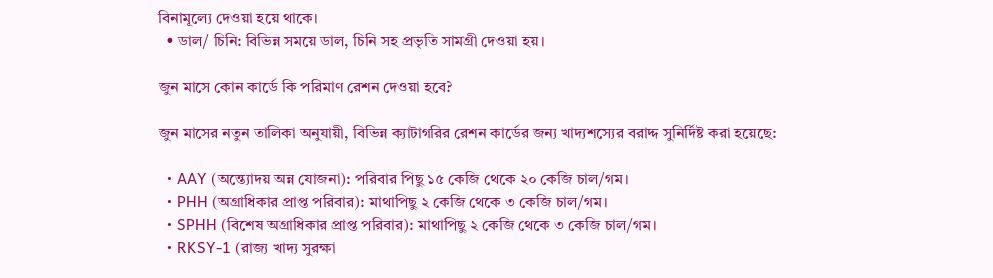বিনামূল্যে দেওয়া হয়ে থাকে।
  • ডাল/ চিনি: বিভিন্ন সময়ে ডাল, চিনি সহ প্রভৃতি সামগ্রী দেওয়া হয়।

জুন মাসে কোন কার্ডে কি পরিমাণ রেশন দেওয়া হবে?

জুন মাসের নতুন তালিকা অনুযায়ী, বিভিন্ন ক্যাটাগরির রেশন কার্ডের জন্য খাদ্যশস্যের বরাদ্দ সুনির্দিষ্ট করা হয়েছে:

  • AAY (অন্ত্যোদয় অন্ন যোজনা): পরিবার পিছু ১৫ কেজি থেকে ২০ কেজি চাল/গম।
  • PHH (অগ্রাধিকার প্রাপ্ত পরিবার): মাথাপিছু ২ কেজি থেকে ৩ কেজি চাল/গম।
  • SPHH (বিশেষ অগ্রাধিকার প্রাপ্ত পরিবার): মাথাপিছু ২ কেজি থেকে ৩ কেজি চাল/গম।
  • RKSY-1 (রাজ্য খাদ্য সুরক্ষা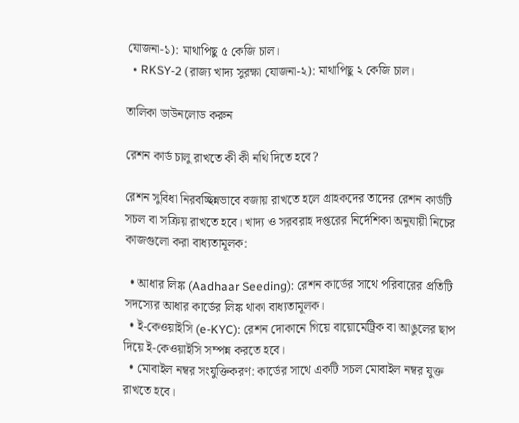যোজনা-১): মাথাপিছু ৫ কেজি চাল।
  • RKSY-2 (রাজ্য খাদ্য সুরক্ষা যোজনা-২): মাথাপিছু ২ কেজি চাল।

তালিকা ডাউনলোড করুন

রেশন কার্ড চালু রাখতে কী কী নথি দিতে হবে?

রেশন সুবিধা নিরবচ্ছিন্নভাবে বজায় রাখতে হলে গ্রাহকদের তাদের রেশন কার্ডটি সচল বা সক্রিয় রাখতে হবে। খাদ্য ও সরবরাহ দপ্তরের নির্দেশিকা অনুযায়ী নিচের কাজগুলো করা বাধ্যতামূলক:

  • আধার লিঙ্ক (Aadhaar Seeding): রেশন কার্ডের সাথে পরিবারের প্রতিটি সদস্যের আধার কার্ডের লিঙ্ক থাকা বাধ্যতামূলক।
  • ই-কেওয়াইসি (e-KYC): রেশন দোকানে গিয়ে বায়োমেট্রিক বা আঙুলের ছাপ দিয়ে ই-কেওয়াইসি সম্পন্ন করতে হবে।
  • মোবাইল নম্বর সংযুক্তিকরণ: কার্ডের সাথে একটি সচল মোবাইল নম্বর যুক্ত রাখতে হবে।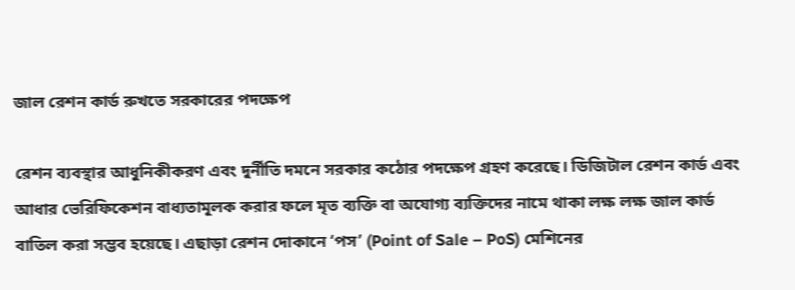জাল রেশন কার্ড রুখতে সরকারের পদক্ষেপ

রেশন ব্যবস্থার আধুনিকীকরণ এবং দুর্নীতি দমনে সরকার কঠোর পদক্ষেপ গ্রহণ করেছে। ডিজিটাল রেশন কার্ড এবং আধার ভেরিফিকেশন বাধ্যতামূলক করার ফলে মৃত ব্যক্তি বা অযোগ্য ব্যক্তিদের নামে থাকা লক্ষ লক্ষ জাল কার্ড বাতিল করা সম্ভব হয়েছে। এছাড়া রেশন দোকানে ‘পস’ (Point of Sale – PoS) মেশিনের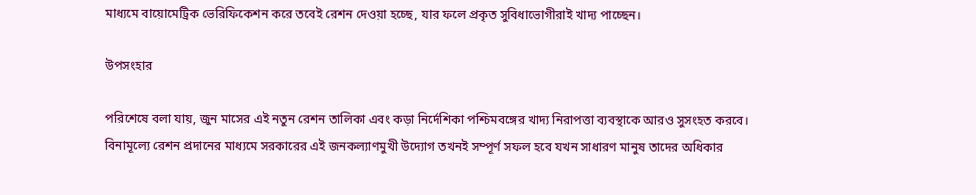মাধ্যমে বায়োমেট্রিক ভেরিফিকেশন করে তবেই রেশন দেওয়া হচ্ছে, যার ফলে প্রকৃত সুবিধাভোগীরাই খাদ্য পাচ্ছেন।

উপসংহার

পরিশেষে বলা যায়, জুন মাসের এই নতুন রেশন তালিকা এবং কড়া নির্দেশিকা পশ্চিমবঙ্গের খাদ্য নিরাপত্তা ব্যবস্থাকে আরও সুসংহত করবে। বিনামূল্যে রেশন প্রদানের মাধ্যমে সরকারের এই জনকল্যাণমুখী উদ্যোগ তখনই সম্পূর্ণ সফল হবে যখন সাধারণ মানুষ তাদের অধিকার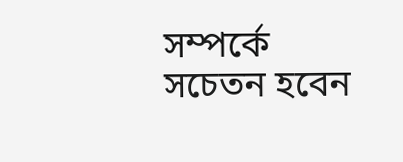সম্পর্কে সচেতন হবেন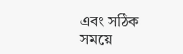এবং সঠিক সময়ে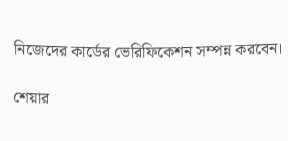নিজেদের কার্ডের ভেরিফিকেশন সম্পন্ন করবেন।

শেয়ার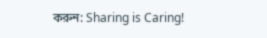করুন: Sharing is Caring!